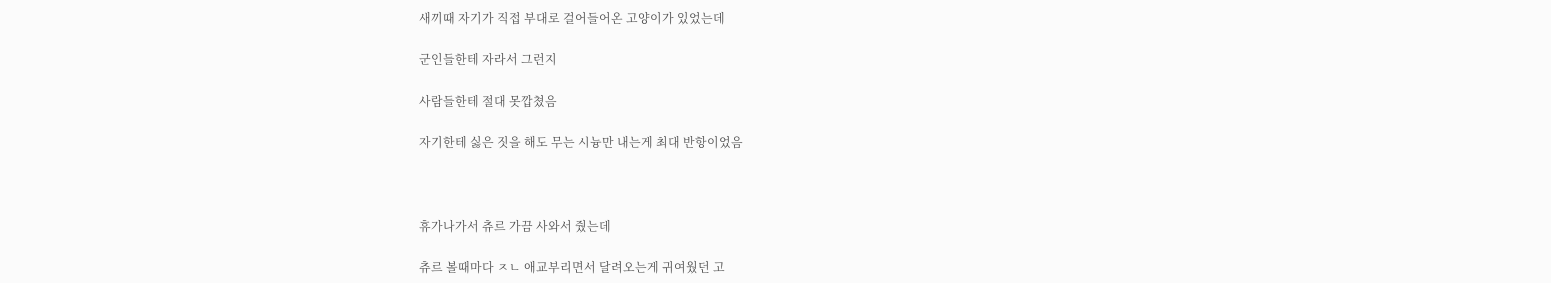새끼때 자기가 직접 부대로 걸어들어온 고양이가 있었는데

군인들한테 자라서 그런지

사람들한테 절대 못깝쳤음

자기한테 싫은 짓을 해도 무는 시늉만 내는게 최대 반항이었음



휴가나가서 츄르 가끔 사와서 줬는데

츄르 볼때마다 ㅈㄴ 애교부리면서 달려오는게 귀여웠던 고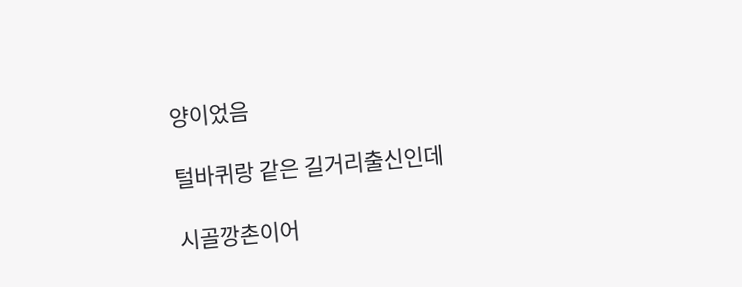양이었음

털바퀴랑 같은 길거리출신인데

시골깡촌이어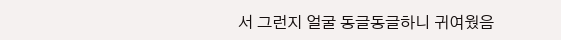서 그런지 얼굴 동글동글하니 귀여웠음